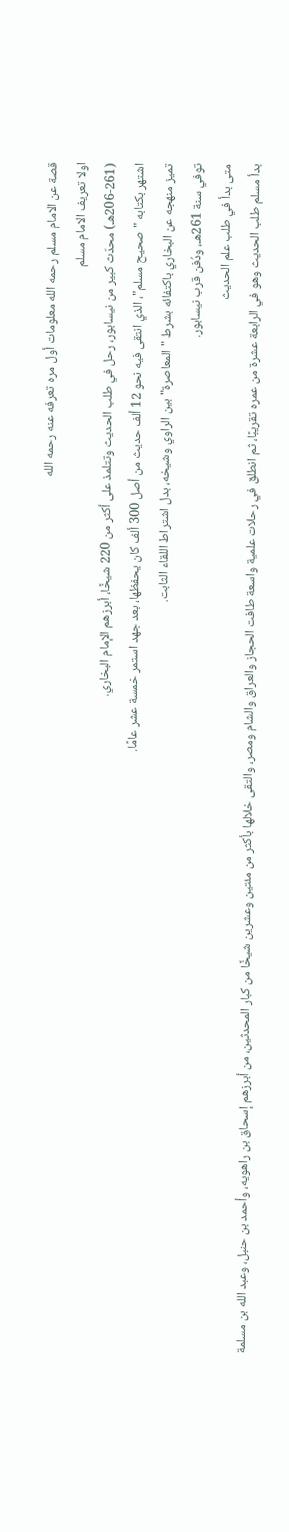قصة عن الامام مسلم رحمه الله معلومات أول مره تعرفه عنه رحمه الله
اولا تعريف الامام مسلم
(206-261هـ) محدّث كبير من نيسابور، رحل في طلب الحديث وتتلمذ على أكثر من 220 شيخًا، أبرزهم الإمام البخاري.
اشتهر بكتابه "صحيح مسلم"، الذي انتقى فيه نحو 12 ألف حديث من أصل 300 ألف كان يحفظها، بعد جهد استمر خمسة عشر عامًا.
تميز منهجه عن البخاري باكتفائه بشرط "المعاصرة" بين الراوي وشيخه، بدل اشتراط اللقاء الثابت.
توفي سنة 261هـ، ودُفن قرب نيسابور.
متى بدأ في طلب علم الحديث
بدأ مسلم طلب الحديث وهو في الرابعة عشرة من عمره تقريبًا، ثم انطلق في رحلات علمية واسعة طافت الحجاز والعراق والشام ومصر، والتقى خلالها بأكثر من مئتين وعشرين شيخًا من كبار المحدثين، من أبرزهم إسحاق بن راهويه، وأحمد بن حنبل، وعبد الله بن مسلمة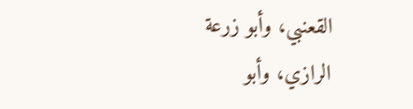القعنبي، وأبو زرعة الرازي، وأبو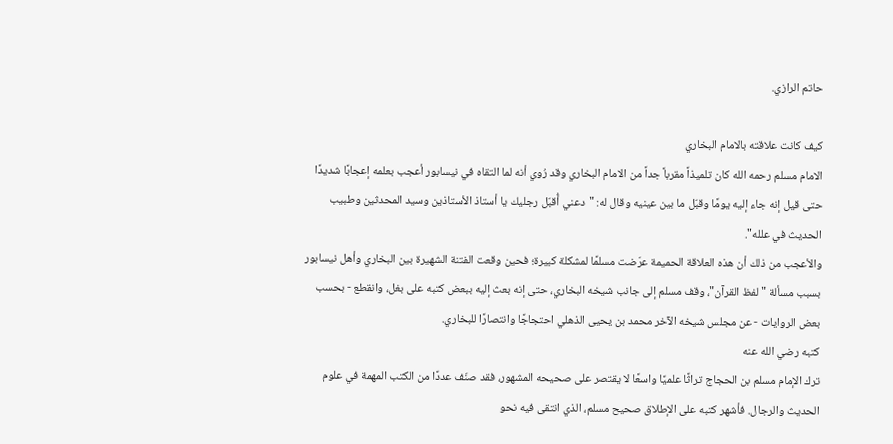حاتم الرازي.

كيف كانت علاقته بالامام البخاري
الامام مسلم رحمه الله كان تلميذاً مقرباً جداً من الامام البخاري وقد رُوي أنه لما التقاه في نيسابور أعجب بعلمه إعجابًا شديدًا حتى قيل إنه جاء إليه يومًا وقبّل ما بين عينيه وقال له: "دعني أُقبّل رجليك يا أستاذ الأستاذين وسيد المحدثين وطبيب الحديث في علله".
والأعجب من ذلك أن هذه العلاقة الحميمة عرّضت مسلمًا لمشكلة كبيرة؛ فحين وقعت الفتنة الشهيرة بين البخاري وأهل نيسابور بسبب مسألة "لفظ القرآن"، وقف مسلم إلى جانب شيخه البخاري، حتى إنه بعث إليه ببعض كتبه على بغل، وانقطع - بحسب بعض الروايات - عن مجلس شيخه الآخر محمد بن يحيى الذهلي احتجاجًا وانتصارًا للبخاري.
كتبه رضي الله عنه
ترك الإمام مسلم بن الحجاج تراثًا علميًا واسعًا لا يقتصر على صحيحه المشهور، فقد صنّف عددًا من الكتب المهمة في علوم الحديث والرجال. فأشهر كتبه على الإطلاق صحيح مسلم، الذي انتقى فيه نحو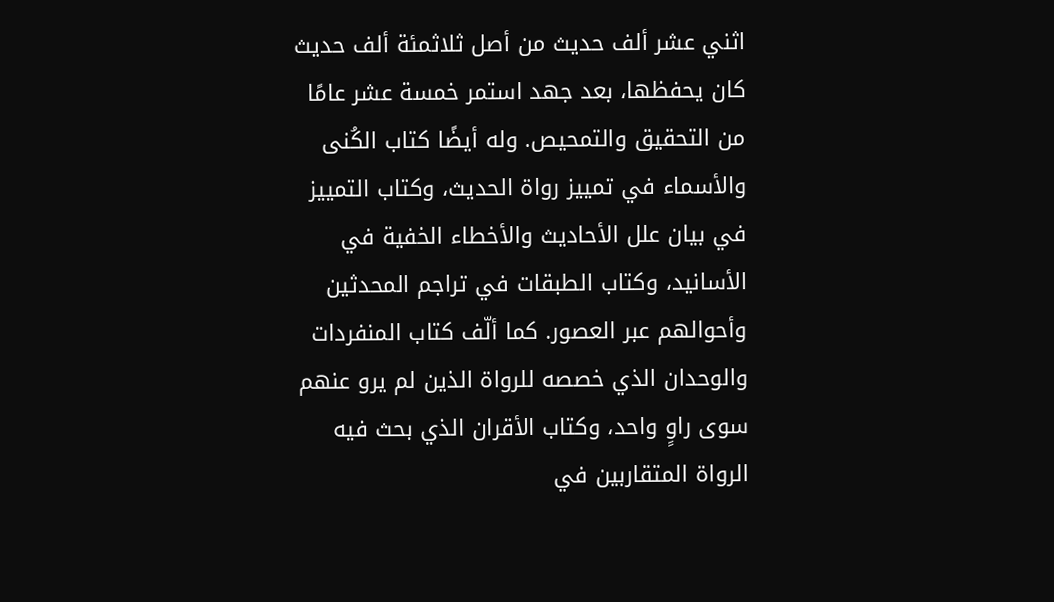اثني عشر ألف حديث من أصل ثلاثمئة ألف حديث كان يحفظها، بعد جهد استمر خمسة عشر عامًا من التحقيق والتمحيص. وله أيضًا كتاب الكُنى والأسماء في تمييز رواة الحديث، وكتاب التمييز في بيان علل الأحاديث والأخطاء الخفية في الأسانيد، وكتاب الطبقات في تراجم المحدثين وأحوالهم عبر العصور. كما ألّف كتاب المنفردات والوحدان الذي خصصه للرواة الذين لم يرو عنهم سوى راوٍ واحد، وكتاب الأقران الذي بحث فيه الرواة المتقاربين في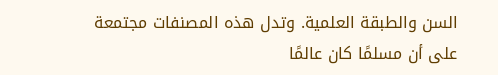السن والطبقة العلمية. وتدل هذه المصنفات مجتمعة على أن مسلمًا كان عالمًا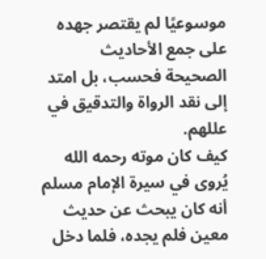موسوعيًا لم يقتصر جهده على جمع الأحاديث الصحيحة فحسب، بل امتد إلى نقد الرواة والتدقيق في عللهم.
كيف كان موته رحمه الله
يُروى في سيرة الإمام مسلم أنه كان يبحث عن حديث معين فلم يجده، فلما دخل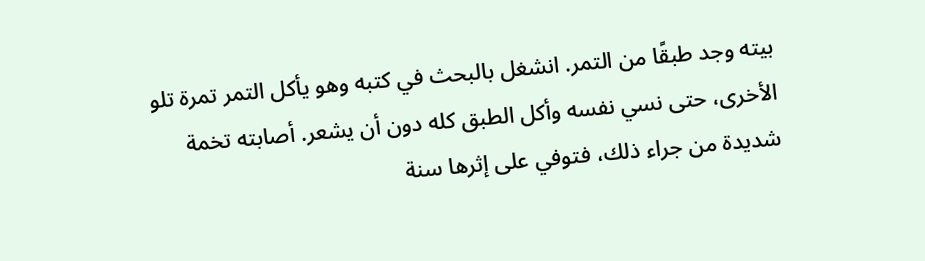بيته وجد طبقًا من التمر. انشغل بالبحث في كتبه وهو يأكل التمر تمرة تلو الأخرى، حتى نسي نفسه وأكل الطبق كله دون أن يشعر. أصابته تخمة شديدة من جراء ذلك، فتوفي على إثرها سنة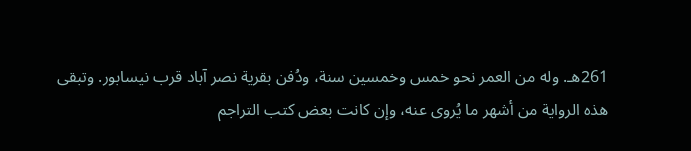261هـ. وله من العمر نحو خمس وخمسين سنة، ودُفن بقرية نصر آباد قرب نيسابور. وتبقى هذه الرواية من أشهر ما يُروى عنه، وإن كانت بعض كتب التراجم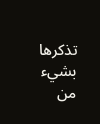تذكرها بشيء من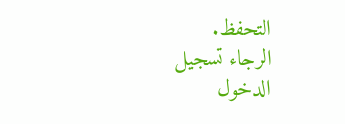التحفظ.
الرجاء تسجيل الدخول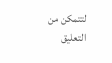لتتمكن من التعليق